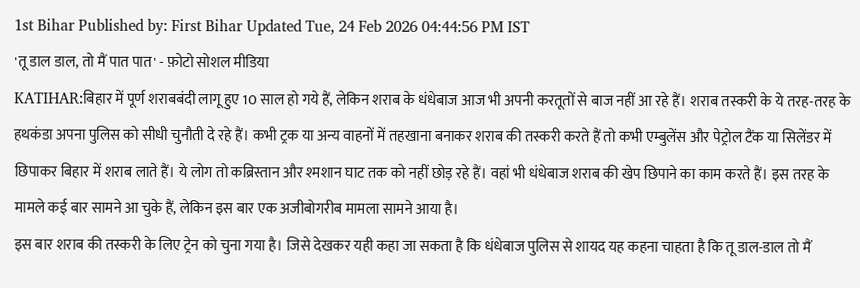1st Bihar Published by: First Bihar Updated Tue, 24 Feb 2026 04:44:56 PM IST
'तू डाल डाल, तो मैं पात पात' - फ़ोटो सोशल मीडिया
KATIHAR:बिहार में पूर्ण शराबबंदी लागू हुए 10 साल हो गये हैं, लेकिन शराब के धंधेबाज आज भी अपनी करतूतों से बाज नहीं आ रहे हैं। शराब तस्करी के ये तरह-तरह के हथकंडा अपना पुलिस को सीधी चुनौती दे रहे हैं। कभी ट्रक या अन्य वाहनों में तहखाना बनाकर शराब की तस्करी करते हैं तो कभी एम्बुलेंस और पेट्रोल टैंक या सिलेंडर में छिपाकर बिहार में शराब लाते हैं। ये लोग तो कब्रिस्तान और श्मशान घाट तक को नहीं छोड़ रहे हैं। वहां भी धंधेबाज शराब की खेप छिपाने का काम करते हैं। इस तरह के मामले कई बार सामने आ चुके हैं, लेकिन इस बार एक अजीबोगरीब मामला सामने आया है।
इस बार शराब की तस्करी के लिए ट्रेन को चुना गया है। जिसे देखकर यही कहा जा सकता है कि धंधेबाज पुलिस से शायद यह कहना चाहता है कि तू डाल-डाल तो मैं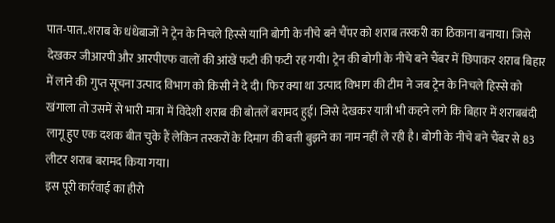पात-पात..शराब के धंधेबाजों ने ट्रेन के निचले हिस्से यानि बोगी के नीचे बने चैंपर को शराब तस्करी का ठिकाना बनाया। जिसे देखकर जीआरपी और आरपीएफ वालों की आंखें फटी की फटी रह गयी। ट्रेन की बोगी के नीचे बने चैंबर में छिपाकर शराब बिहार में लाने की गुप्त सूचना उत्पाद विभाग को किसी ने दे दी। फिर क्या था उत्पाद विभाग की टीम ने जब ट्रेन के निचले हिस्से को खंगाला तो उसमें से भारी मात्रा में विदेशी शराब की बोतलें बरामद हुई। जिसे देखकर यात्री भी कहने लगे कि बिहार में शराबबंदी लागू हुए एक दशक बीत चुके हैं लेकिन तस्करों के दिमाग की बत्ती बुझने का नाम नहीं ले रही है। बोगी के नीचे बने चैंबर से 83 लीटर शराब बरामद किया गया।
इस पूरी कार्रवाई का हीरो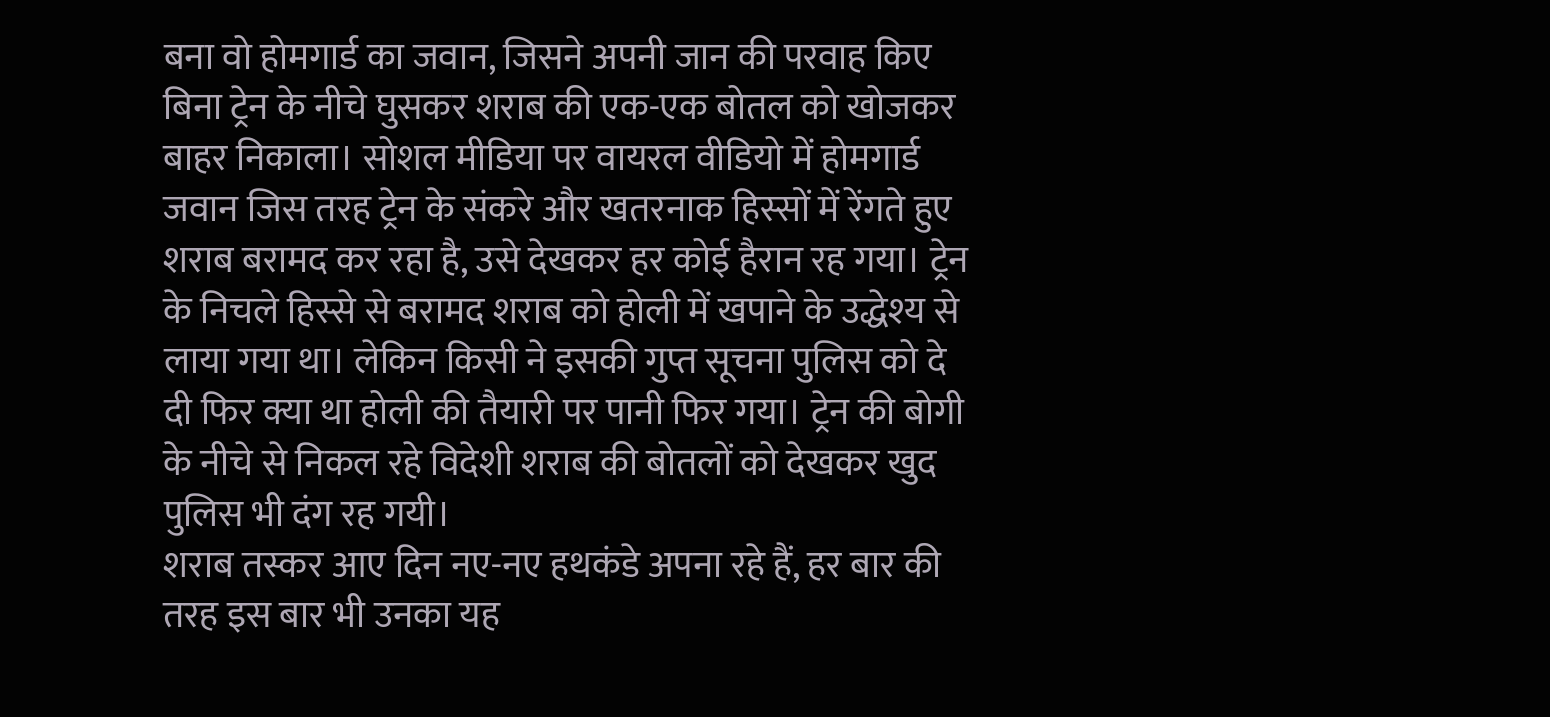बना वो होमगार्ड का जवान, जिसने अपनी जान की परवाह किए बिना ट्रेन के नीचे घुसकर शराब की एक-एक बोतल को खोजकर बाहर निकाला। सोशल मीडिया पर वायरल वीडियो में होमगार्ड जवान जिस तरह ट्रेन के संकरे और खतरनाक हिस्सों में रेंगते हुए शराब बरामद कर रहा है, उसे देखकर हर कोई हैरान रह गया। ट्रेन के निचले हिस्से से बरामद शराब को होली में खपाने के उद्धेश्य से लाया गया था। लेकिन किसी ने इसकी गुप्त सूचना पुलिस को दे दी फिर क्या था होली की तैयारी पर पानी फिर गया। ट्रेन की बोगी के नीचे से निकल रहे विदेशी शराब की बोतलों को देखकर खुद पुलिस भी दंग रह गयी।
शराब तस्कर आए दिन नए-नए हथकंडे अपना रहे हैं, हर बार की तरह इस बार भी उनका यह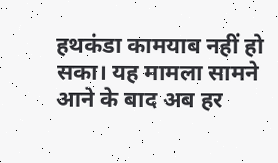हथकंडा कामयाब नहीं हो सका। यह मामला सामने आने के बाद अब हर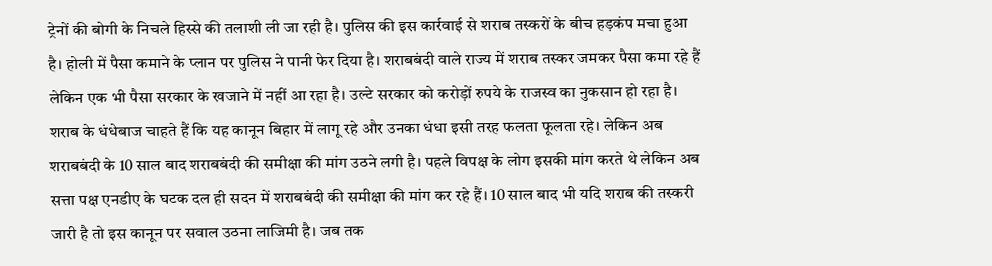ट्रेनों की बोगी के निचले हिस्से की तलाशी ली जा रही है। पुलिस की इस कार्रवाई से शराब तस्करों के बीच हड़कंप मचा हुआ है। होली में पैसा कमाने के प्लान पर पुलिस ने पानी फेर दिया है। शराबबंदी वाले राज्य में शराब तस्कर जमकर पैसा कमा रहे हैं लेकिन एक भी पैसा सरकार के खजाने में नहीं आ रहा है। उल्टे सरकार को करोड़ों रुपये के राजस्व का नुकसान हो रहा है।
शराब के धंधेबाज चाहते हैं कि यह कानून बिहार में लागू रहे और उनका धंधा इसी तरह फलता फूलता रहे। लेकिन अब शराबबंदी के 10 साल बाद शराबबंदी की समीक्षा की मांग उठने लगी है। पहले विपक्ष के लोग इसकी मांग करते थे लेकिन अब सत्ता पक्ष एनडीए के घटक दल ही सदन में शराबबंदी की समीक्षा की मांग कर रहे हैं। 10 साल बाद भी यदि शराब की तस्करी जारी है तो इस कानून पर सवाल उठना लाजिमी है। जब तक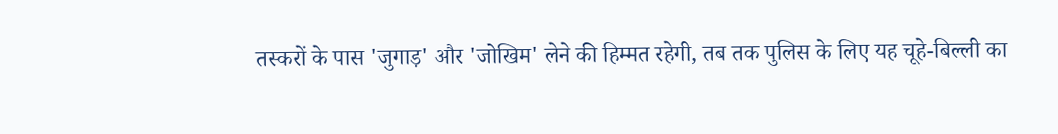तस्करों के पास 'जुगाड़' और 'जोखिम' लेने की हिम्मत रहेगी, तब तक पुलिस के लिए यह चूहे-बिल्ली का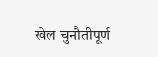खेल चुनौतीपूर्ण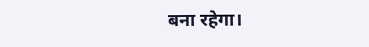बना रहेगा।